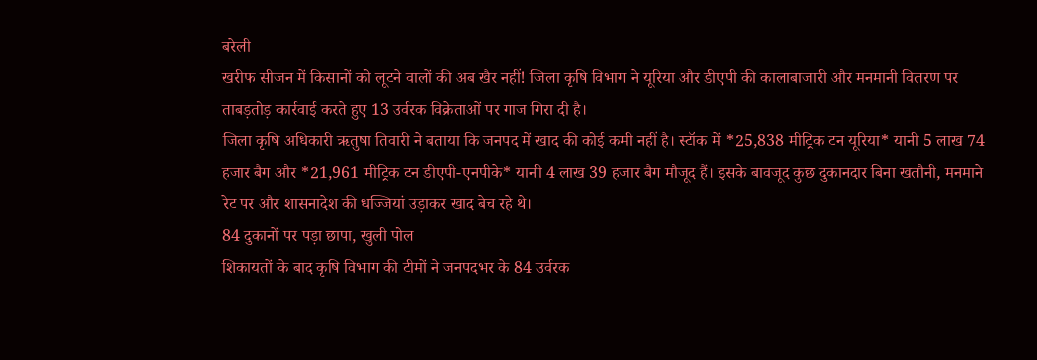बरेली
खरीफ सीजन में किसानों को लूटने वालों की अब खैर नहीं! जिला कृषि विभाग ने यूरिया और डीएपी की कालाबाजारी और मनमानी वितरण पर ताबड़तोड़ कार्रवाई करते हुए 13 उर्वरक विक्रेताओं पर गाज गिरा दी है।
जिला कृषि अधिकारी ऋतुषा तिवारी ने बताया कि जनपद में खाद की कोई कमी नहीं है। स्टॉक में *25,838 मीट्रिक टन यूरिया* यानी 5 लाख 74 हजार बैग और *21,961 मीट्रिक टन डीएपी-एनपीके* यानी 4 लाख 39 हजार बैग मौजूद हैं। इसके बावजूद कुछ दुकानदार बिना खतौनी, मनमाने रेट पर और शासनादेश की धज्जियां उड़ाकर खाद बेच रहे थे।
84 दुकानों पर पड़ा छापा, खुली पोल
शिकायतों के बाद कृषि विभाग की टीमों ने जनपदभर के 84 उर्वरक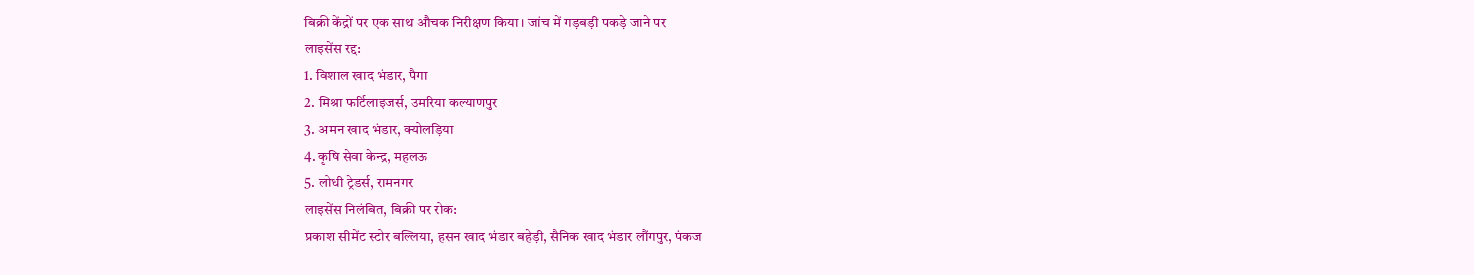बिक्री केंद्रों पर एक साथ औचक निरीक्षण किया। जांच में गड़बड़ी पकड़े जाने पर
लाइसेंस रद्द:
1. विशाल खाद भंडार, पैगा
2. मिश्रा फर्टिलाइजर्स, उमरिया कल्याणपुर
3. अमन खाद भंडार, क्योलड़िया
4. कृषि सेवा केन्द्र, महलऊ
5. लोधी ट्रेडर्स, रामनगर
लाइसेंस निलंबित, बिक्री पर रोक:
प्रकाश सीमेंट स्टोर बल्लिया, हसन खाद भंडार बहेड़ी, सैनिक खाद भंडार लौंगपुर, पंकज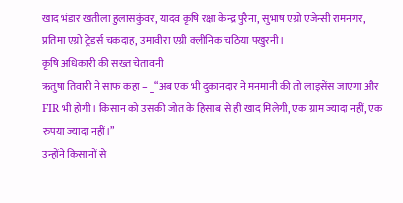खाद भंडार खतीला हुलासकुंवर, यादव कृषि रक्षा केन्द्र पुरैना, सुभाष एग्रो एजेन्सी रामनगर, प्रतिमा एग्रो ट्रेडर्स चकदाह, उमावीरा एग्री क्लीनिक चठिया पखुरनी।
कृषि अधिकारी की सख्त चेतावनी
ऋतुषा तिवारी ने साफ कहा – _“अब एक भी दुकानदार ने मनमानी की तो लाइसेंस जाएगा और FIR भी होगी। किसान को उसकी जोत के हिसाब से ही खाद मिलेगी, एक ग्राम ज्यादा नहीं, एक रुपया ज्यादा नहीं।”
उन्होंने किसानों से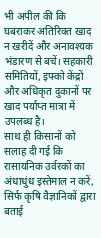भी अपील की कि घबराकर अतिरिक्त खाद न खरीदें और अनावश्यक भंडारण से बचें। सहकारी समितियों, इफ्को केंद्रों और अधिकृत दुकानों पर खाद पर्याप्त मात्रा में उपलब्ध है।
साथ ही किसानों को सलाह दी गई कि रासायनिक उर्वरकों का अंधाधुंध इस्तेमाल न करें, सिर्फ कृषि वैज्ञानिकों द्वारा बताई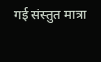गई संस्तुत मात्रा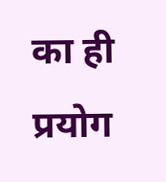का ही प्रयोग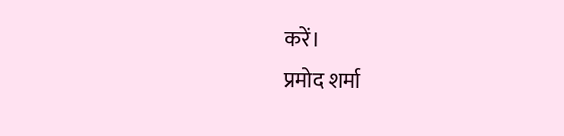करें।
प्रमोद शर्मा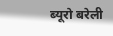ब्यूरो बरेली